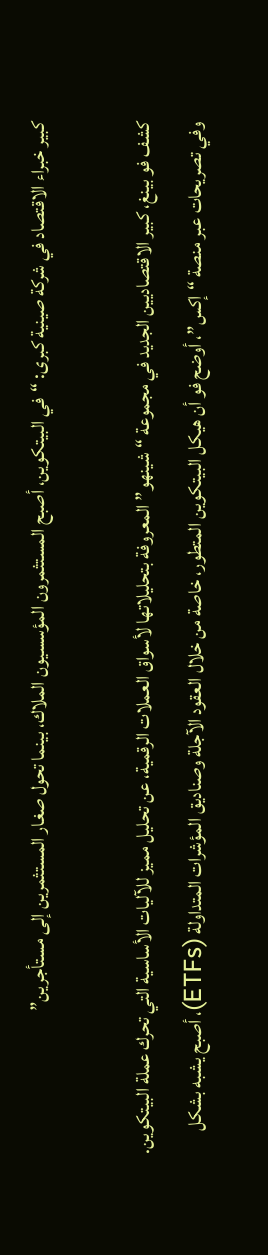كبير خبراء الاقتصاد في شركة صينية كبرى: “في البيتكوين، أصبح المستثمرون المؤسسيون الملاك، بينما تحول صغار المستثمرين إلى مستأجرين”

كشف فو بينغ، كبير الاقتصاديين الجديد في مجموعة “شينهو” المعروفة بتحليلاتها لأسواق العملات الرقمية، عن تحليل مميز للآليات الأساسية التي تحرك عملة البيتكوين.
وفي تصريحات عبر منصة “إكس”، أوضح فو أن هيكل البيتكوين المتطور، خاصة من خلال العقود الآجلة وصناديق المؤشرات المتداولة (ETFs)، أصبح يشبه بشكل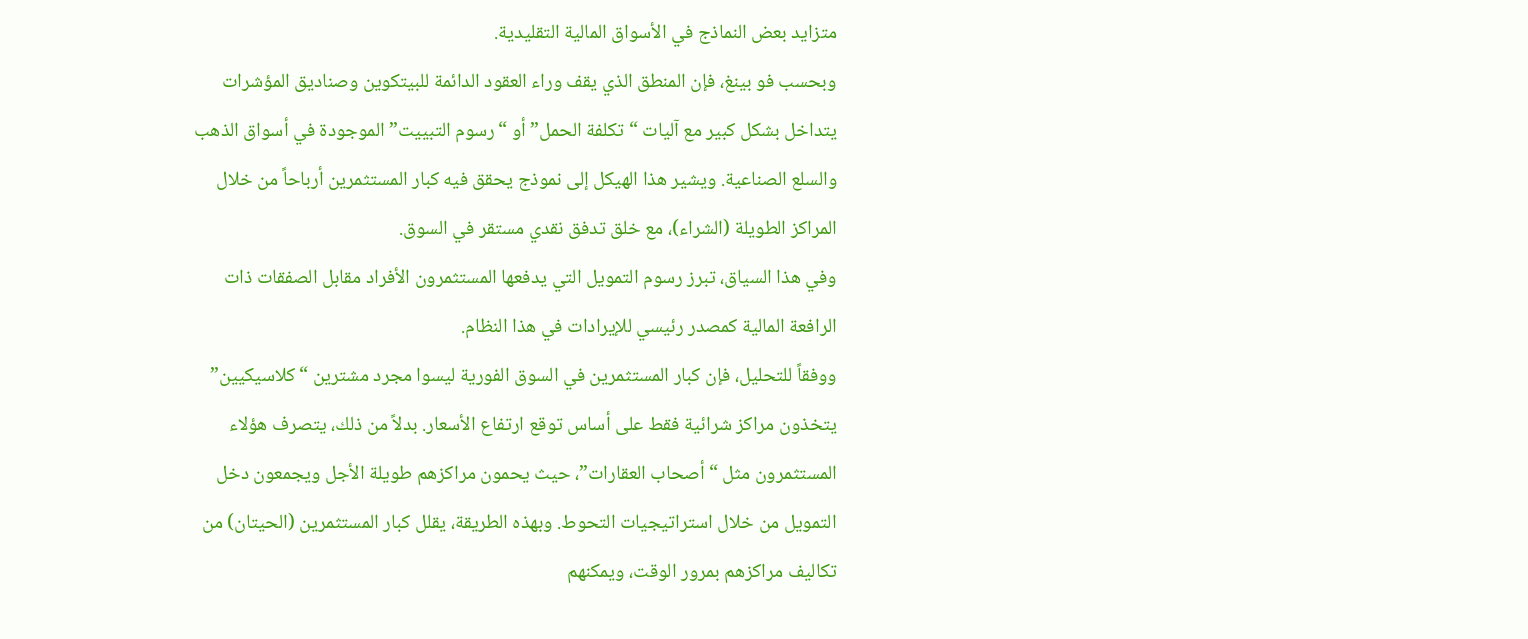متزايد بعض النماذج في الأسواق المالية التقليدية.
وبحسب فو بينغ، فإن المنطق الذي يقف وراء العقود الدائمة للبيتكوين وصناديق المؤشرات يتداخل بشكل كبير مع آليات “تكلفة الحمل” أو “رسوم التبييت” الموجودة في أسواق الذهب والسلع الصناعية. ويشير هذا الهيكل إلى نموذج يحقق فيه كبار المستثمرين أرباحاً من خلال المراكز الطويلة (الشراء)، مع خلق تدفق نقدي مستقر في السوق.
وفي هذا السياق، تبرز رسوم التمويل التي يدفعها المستثمرون الأفراد مقابل الصفقات ذات الرافعة المالية كمصدر رئيسي للإيرادات في هذا النظام.
ووفقاً للتحليل، فإن كبار المستثمرين في السوق الفورية ليسوا مجرد مشترين “كلاسيكيين” يتخذون مراكز شرائية فقط على أساس توقع ارتفاع الأسعار. بدلاً من ذلك، يتصرف هؤلاء المستثمرون مثل “أصحاب العقارات”، حيث يحمون مراكزهم طويلة الأجل ويجمعون دخل التمويل من خلال استراتيجيات التحوط. وبهذه الطريقة، يقلل كبار المستثمرين (الحيتان) من تكاليف مراكزهم بمرور الوقت، ويمكنهم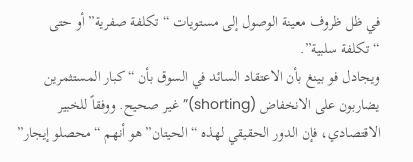في ظل ظروف معينة الوصول إلى مستويات “تكلفة صفرية” أو حتى “تكلفة سلبية”.
ويجادل فو بينغ بأن الاعتقاد السائد في السوق بأن “كبار المستثمرين يضاربون على الانخفاض (shorting)” غير صحيح. ووفقاً للخبير الاقتصادي، فإن الدور الحقيقي لهذه “الحيتان” هو أنهم “محصلو إيجار”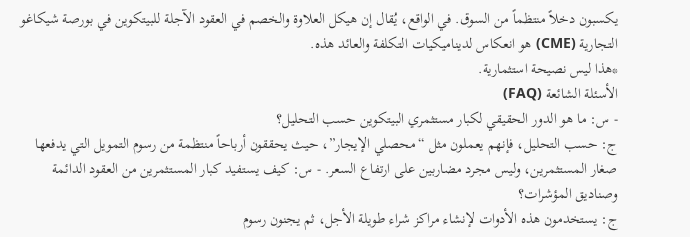يكسبون دخلاً منتظماً من السوق. في الواقع، يُقال إن هيكل العلاوة والخصم في العقود الآجلة للبيتكوين في بورصة شيكاغو التجارية (CME) هو انعكاس لديناميكيات التكلفة والعائد هذه.
*هذا ليس نصيحة استثمارية.
الأسئلة الشائعة (FAQ)
- س: ما هو الدور الحقيقي لكبار مستثمري البيتكوين حسب التحليل؟
ج: حسب التحليل، فإنهم يعملون مثل “محصلي الإيجار”، حيث يحققون أرباحاً منتظمة من رسوم التمويل التي يدفعها صغار المستثمرين، وليس مجرد مضاربين على ارتفاع السعر. - س: كيف يستفيد كبار المستثمرين من العقود الدائمة وصناديق المؤشرات؟
ج: يستخدمون هذه الأدوات لإنشاء مراكز شراء طويلة الأجل، ثم يجنون رسوم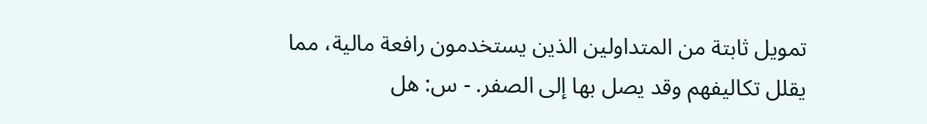تمويل ثابتة من المتداولين الذين يستخدمون رافعة مالية، مما يقلل تكاليفهم وقد يصل بها إلى الصفر. - س: هل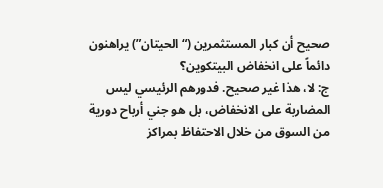صحيح أن كبار المستثمرين (“الحيتان”) يراهنون دائماً على انخفاض البيتكوين؟
ج: لا، هذا غير صحيح. فدورهم الرئيسي ليس المضاربة على الانخفاض، بل هو جني أرباح دورية من السوق من خلال الاحتفاظ بمراكز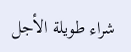شراء طويلة الأجل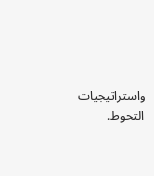واستراتيجيات التحوط.